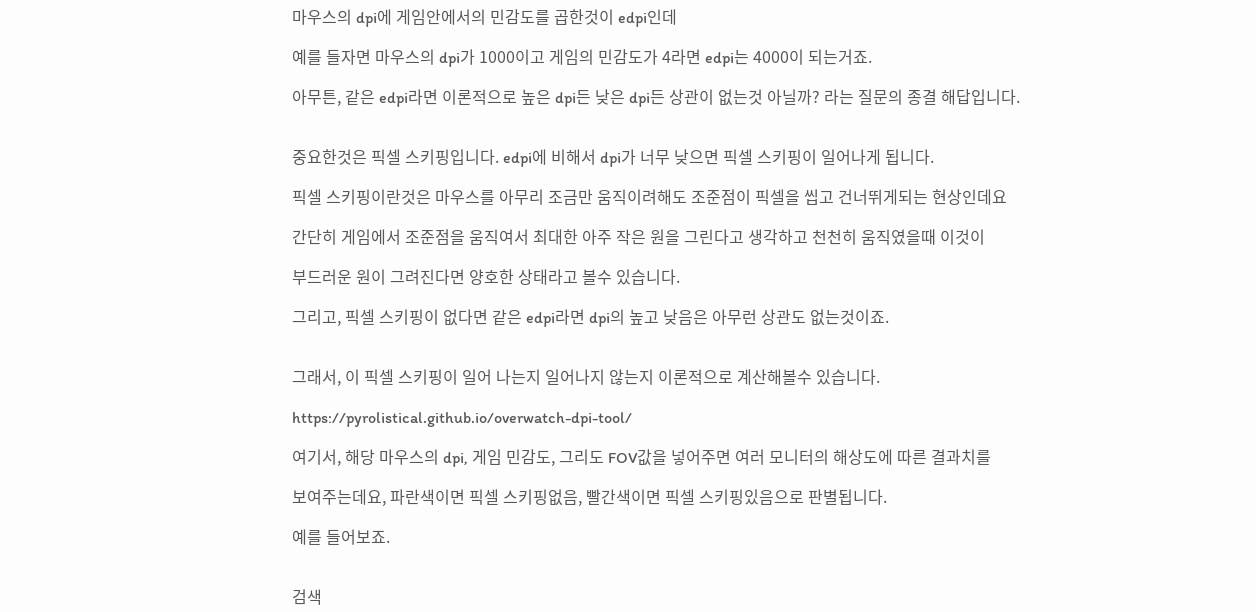마우스의 dpi에 게임안에서의 민감도를 곱한것이 edpi인데

예를 들자면 마우스의 dpi가 1000이고 게임의 민감도가 4라면 edpi는 4000이 되는거죠.

아무튼, 같은 edpi라면 이론적으로 높은 dpi든 낮은 dpi든 상관이 없는것 아닐까? 라는 질문의 종결 해답입니다.


중요한것은 픽셀 스키핑입니다. edpi에 비해서 dpi가 너무 낮으면 픽셀 스키핑이 일어나게 됩니다.

픽셀 스키핑이란것은 마우스를 아무리 조금만 움직이려해도 조준점이 픽셀을 씹고 건너뛰게되는 현상인데요

간단히 게임에서 조준점을 움직여서 최대한 아주 작은 원을 그린다고 생각하고 천천히 움직였을때 이것이

부드러운 원이 그려진다면 양호한 상태라고 볼수 있습니다.

그리고, 픽셀 스키핑이 없다면 같은 edpi라면 dpi의 높고 낮음은 아무런 상관도 없는것이죠.


그래서, 이 픽셀 스키핑이 일어 나는지 일어나지 않는지 이론적으로 계산해볼수 있습니다.

https://pyrolistical.github.io/overwatch-dpi-tool/

여기서, 해당 마우스의 dpi, 게임 민감도, 그리도 FOV값을 넣어주면 여러 모니터의 해상도에 따른 결과치를

보여주는데요, 파란색이면 픽셀 스키핑없음, 빨간색이면 픽셀 스키핑있음으로 판별됩니다.

예를 들어보죠.


검색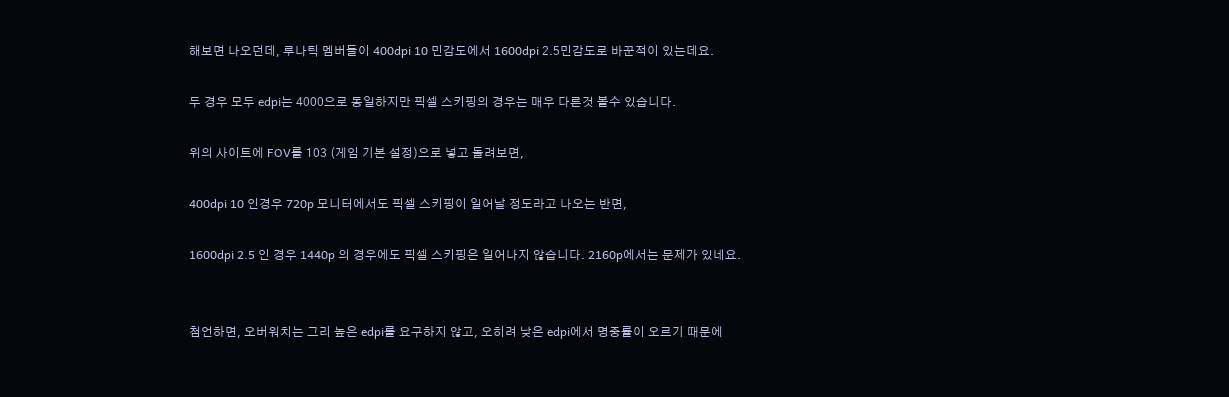해보면 나오던데, 루나틱 멤버들이 400dpi 10 민감도에서 1600dpi 2.5민감도로 바꾼적이 있는데요.

두 경우 모두 edpi는 4000으로 동일하지만 픽셀 스키핑의 경우는 매우 다른것 볼수 있습니다.

위의 사이트에 FOV를 103 (게임 기본 설정)으로 넣고 돌려보면,

400dpi 10 인경우 720p 모니터에서도 픽셀 스키핑이 일어날 정도라고 나오는 반면,

1600dpi 2.5 인 경우 1440p 의 경우에도 픽셀 스키핑은 일어나지 않습니다. 2160p에서는 문제가 있네요.


첨언하면, 오버워치는 그리 높은 edpi를 요구하지 않고, 오히려 낮은 edpi에서 명중률이 오르기 때문에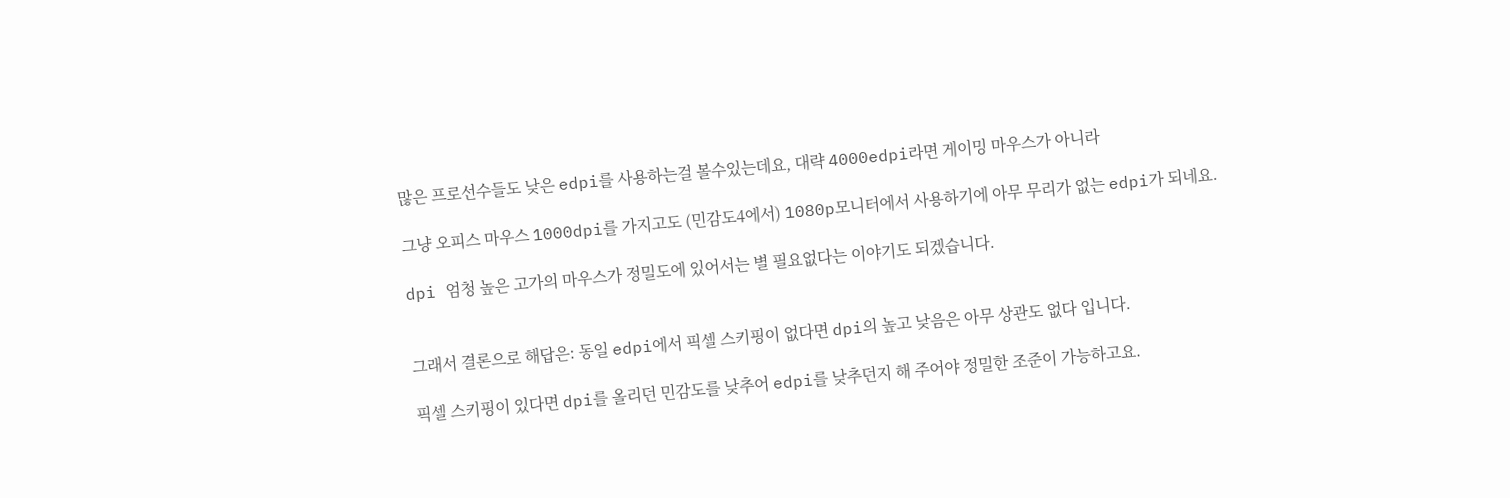많은 프로선수들도 낮은 edpi를 사용하는걸 볼수있는데요, 대략 4000edpi라면 게이밍 마우스가 아니라

그냥 오피스 마우스 1000dpi를 가지고도 (민감도4에서) 1080p모니터에서 사용하기에 아무 무리가 없는 edpi가 되네요.

dpi 엄청 높은 고가의 마우스가 정밀도에 있어서는 별 필요없다는 이야기도 되겠습니다.


그래서 결론으로 해답은: 동일 edpi에서 픽셀 스키핑이 없다면 dpi의 높고 낮음은 아무 상관도 없다 입니다.

픽셀 스키핑이 있다면 dpi를 올리던 민감도를 낮추어 edpi를 낮추던지 해 주어야 정밀한 조준이 가능하고요.